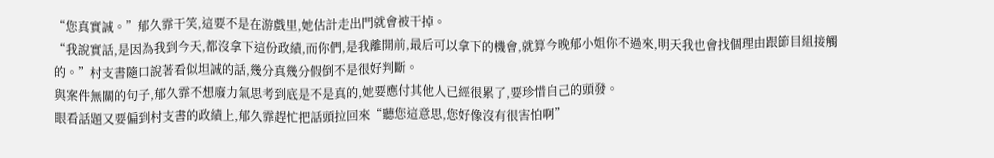“您真實誠。”郁久霏干笑,這要不是在游戲里,她估計走出門就會被干掉。
“我說實話,是因為我到今天,都沒拿下這份政績,而你們,是我離開前,最后可以拿下的機會,就算今晚郁小姐你不過來,明天我也會找個理由跟節目組接觸的。”村支書隨口說著看似坦誠的話,幾分真幾分假倒不是很好判斷。
與案件無關的句子,郁久霏不想廢力氣思考到底是不是真的,她要應付其他人已經很累了,要珍惜自己的頭發。
眼看話題又要偏到村支書的政績上,郁久霏趕忙把話頭拉回來“聽您這意思,您好像沒有很害怕啊”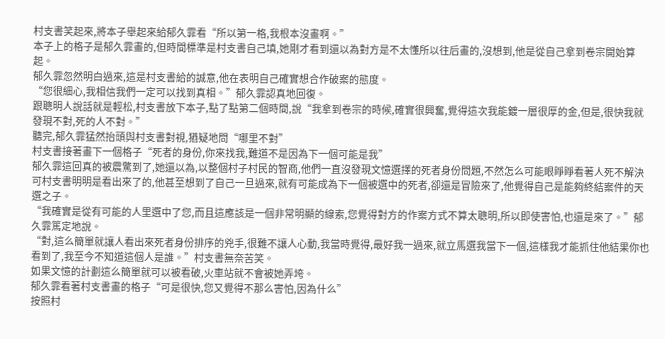村支書笑起來,將本子舉起來給郁久霏看“所以第一格,我根本沒畫啊。”
本子上的格子是郁久霏畫的,但時間標準是村支書自己填,她剛才看到還以為對方是不太懂所以往后畫的,沒想到,他是從自己拿到卷宗開始算起。
郁久霏忽然明白過來,這是村支書給的誠意,他在表明自己確實想合作破案的態度。
“您很細心,我相信我們一定可以找到真相。”郁久霏認真地回復。
跟聰明人說話就是輕松,村支書放下本子,點了點第二個時間,說“我拿到卷宗的時候,確實很興奮,覺得這次我能鍍一層很厚的金,但是,很快我就發現不對,死的人不對。”
聽完,郁久霏猛然抬頭與村支書對視,猶疑地問“哪里不對”
村支書接著畫下一個格子“死者的身份,你來找我,難道不是因為下一個可能是我”
郁久霏這回真的被震驚到了,她還以為,以整個村子村民的智商,他們一直沒發現文憶選擇的死者身份問題,不然怎么可能眼睜睜看著人死不解決
可村支書明明是看出來了的,他甚至想到了自己一旦過來,就有可能成為下一個被選中的死者,卻還是冒險來了,他覺得自己是能夠終結案件的天選之子。
“我確實是從有可能的人里選中了您,而且這應該是一個非常明顯的線索,您覺得對方的作案方式不算太聰明,所以即使害怕,也還是來了。”郁久霏篤定地說。
“對,這么簡單就讓人看出來死者身份排序的兇手,很難不讓人心動,我當時覺得,最好我一過來,就立馬選我當下一個,這樣我才能抓住他結果你也看到了,我至今不知道這個人是誰。”村支書無奈苦笑。
如果文憶的計劃這么簡單就可以被看破,火車站就不會被她弄垮。
郁久霏看著村支書畫的格子“可是很快,您又覺得不那么害怕,因為什么”
按照村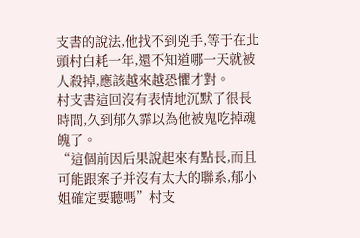支書的說法,他找不到兇手,等于在北頭村白耗一年,還不知道哪一天就被人殺掉,應該越來越恐懼才對。
村支書這回沒有表情地沉默了很長時間,久到郁久霏以為他被鬼吃掉魂魄了。
“這個前因后果說起來有點長,而且可能跟案子并沒有太大的聯系,郁小姐確定要聽嗎”村支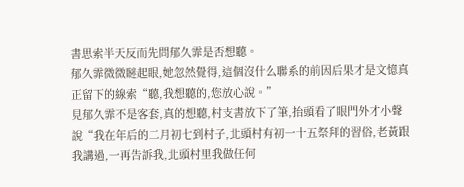書思索半天反而先問郁久霏是否想聽。
郁久霏微微瞇起眼,她忽然覺得,這個沒什么聯系的前因后果才是文憶真正留下的線索“聽,我想聽的,您放心說。”
見郁久霏不是客套,真的想聽,村支書放下了筆,抬頭看了眼門外才小聲說“我在年后的二月初七到村子,北頭村有初一十五祭拜的習俗,老黃跟我講過,一再告訴我,北頭村里我做任何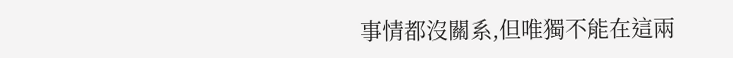事情都沒關系,但唯獨不能在這兩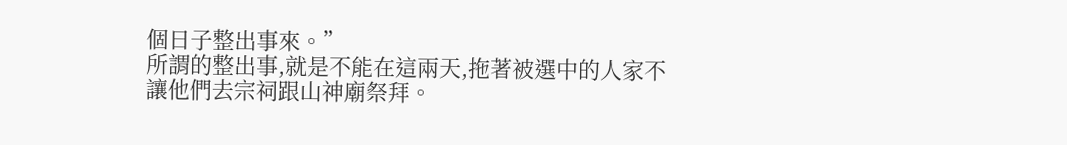個日子整出事來。”
所謂的整出事,就是不能在這兩天,拖著被選中的人家不讓他們去宗祠跟山神廟祭拜。